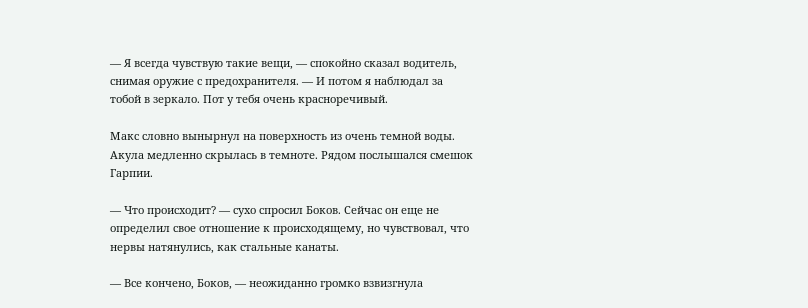— Я всегда чувствую такие вещи, — спокойно сказал водитель, снимая оружие с предохранителя. — И потом я наблюдал за тобой в зеркало. Пот у тебя очень красноречивый.

Макс словно вынырнул на поверхность из очень темной воды. Акула медленно скрылась в темноте. Рядом послышался смешок Гарпии.

— Что происходит? — сухо спросил Боков. Сейчас он еще не определил свое отношение к происходящему, но чувствовал, что нервы натянулись, как стальные канаты.

— Все кончено, Боков, — неожиданно громко взвизгнула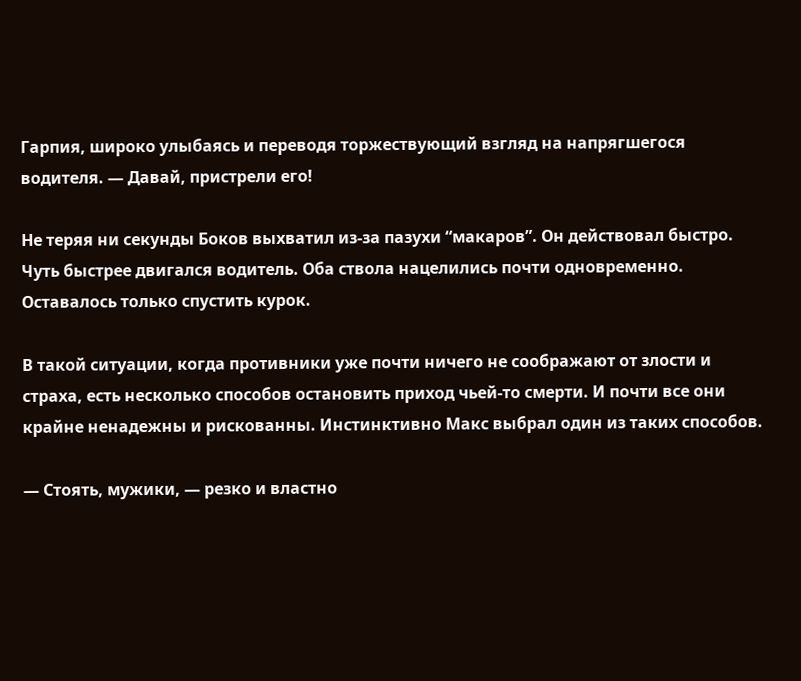Гарпия, широко улыбаясь и переводя торжествующий взгляд на напрягшегося водителя. — Давай, пристрели его!

Не теряя ни секунды Боков выхватил из-за пазухи “макаров”. Он действовал быстро. Чуть быстрее двигался водитель. Оба ствола нацелились почти одновременно. Оставалось только спустить курок.

В такой ситуации, когда противники уже почти ничего не соображают от злости и страха, есть несколько способов остановить приход чьей-то смерти. И почти все они крайне ненадежны и рискованны. Инстинктивно Макс выбрал один из таких способов.

— Стоять, мужики, — резко и властно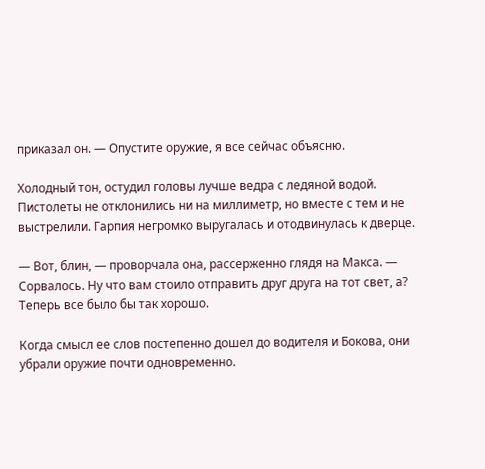приказал он. — Опустите оружие, я все сейчас объясню.

Холодный тон, остудил головы лучше ведра с ледяной водой. Пистолеты не отклонились ни на миллиметр, но вместе с тем и не выстрелили. Гарпия негромко выругалась и отодвинулась к дверце.

— Вот, блин, — проворчала она, рассерженно глядя на Макса. — Сорвалось. Ну что вам стоило отправить друг друга на тот свет, а? Теперь все было бы так хорошо.

Когда смысл ее слов постепенно дошел до водителя и Бокова, они убрали оружие почти одновременно.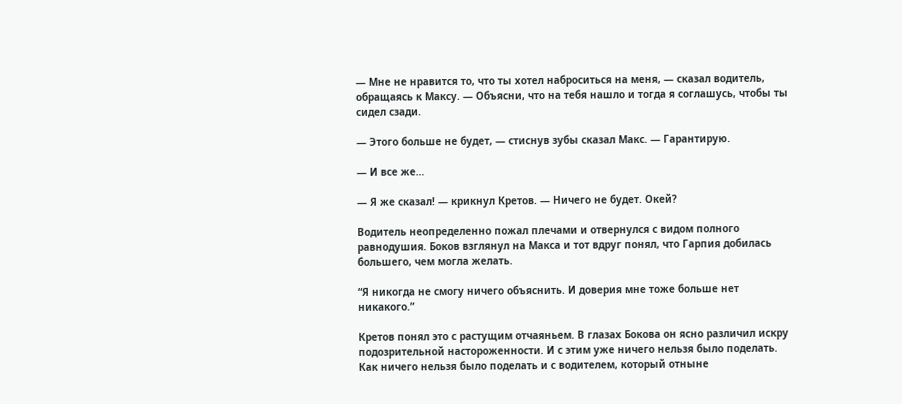— Мне не нравится то, что ты хотел наброситься на меня, — сказал водитель, обращаясь к Максу. — Объясни, что на тебя нашло и тогда я соглашусь, чтобы ты сидел сзади.

— Этого больше не будет, — стиснув зубы сказал Макс. — Гарантирую.

— И все же…

— Я же сказал! — крикнул Кретов. — Ничего не будет. Окей?

Водитель неопределенно пожал плечами и отвернулся с видом полного равнодушия. Боков взглянул на Макса и тот вдруг понял, что Гарпия добилась большего, чем могла желать.

“Я никогда не смогу ничего объяснить. И доверия мне тоже больше нет никакого.”

Кретов понял это с растущим отчаяньем. В глазах Бокова он ясно различил искру подозрительной настороженности. И с этим уже ничего нельзя было поделать. Как ничего нельзя было поделать и с водителем, который отныне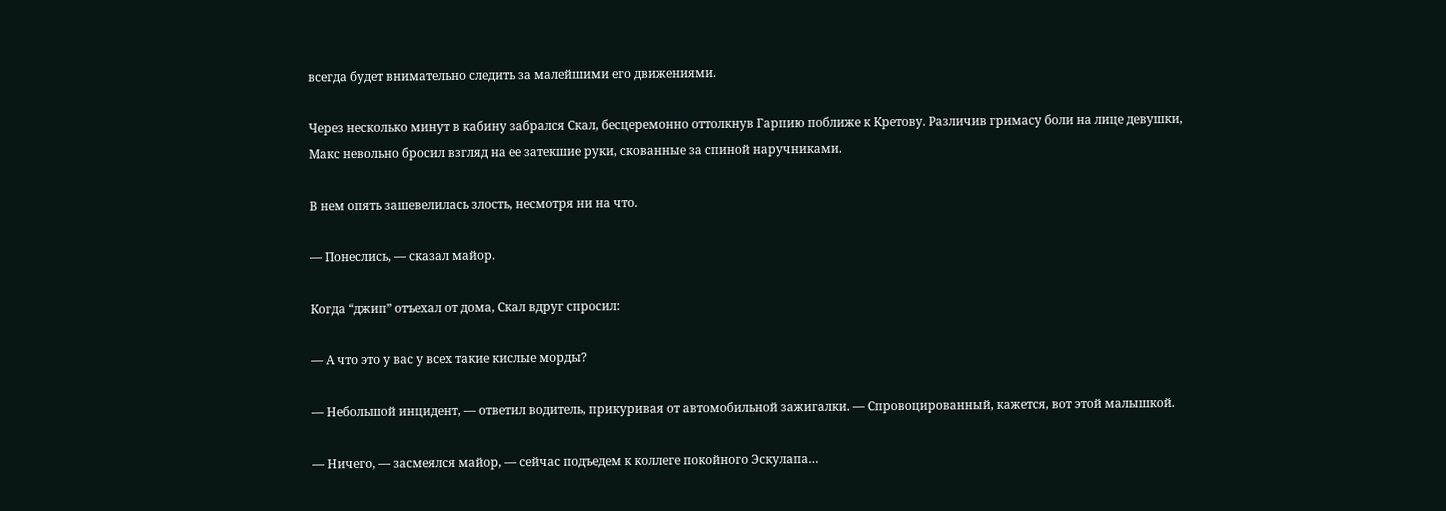всегда будет внимательно следить за малейшими его движениями.

Через несколько минут в кабину забрался Скал, бесцеремонно оттолкнув Гарпию поближе к Кретову. Различив гримасу боли на лице девушки, Макс невольно бросил взгляд на ее затекшие руки, скованные за спиной наручниками.

В нем опять зашевелилась злость, несмотря ни на что.

— Понеслись, — сказал майор.

Когда “джип” отъехал от дома, Скал вдруг спросил:

— А что это у вас у всех такие кислые морды?

— Небольшой инцидент, — ответил водитель, прикуривая от автомобильной зажигалки. — Спровоцированный, кажется, вот этой малышкой.

— Ничего, — засмеялся майор, — сейчас подъедем к коллеге покойного Эскулапа…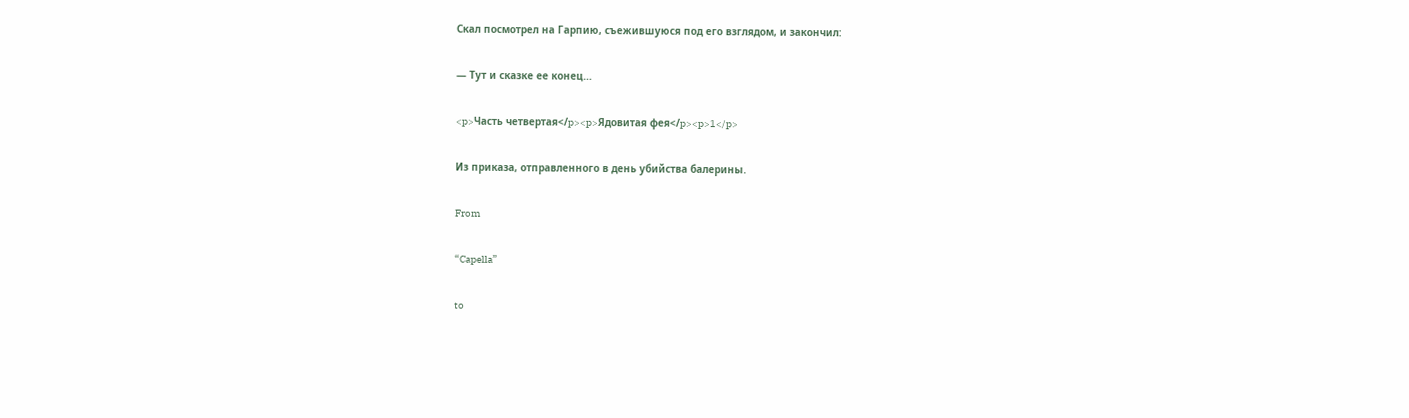Скал посмотрел на Гарпию, съежившуюся под его взглядом, и закончил:

— Тут и сказке ее конец…

<p>Часть четвертая</p><p>Ядовитая фея</p><p>1</p>

Из приказа, отправленного в день убийства балерины.

From

“Capella”

to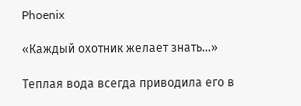Phoenix

«Каждый охотник желает знать…»

Теплая вода всегда приводила его в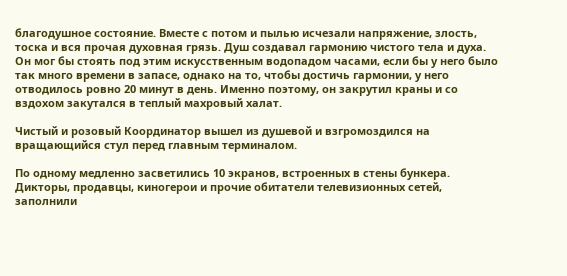благодушное состояние. Вместе с потом и пылью исчезали напряжение, злость, тоска и вся прочая духовная грязь. Душ создавал гармонию чистого тела и духа. Он мог бы стоять под этим искусственным водопадом часами, если бы у него было так много времени в запасе, однако на то, чтобы достичь гармонии, у него отводилось ровно 20 минут в день. Именно поэтому, он закрутил краны и со вздохом закутался в теплый махровый халат.

Чистый и розовый Координатор вышел из душевой и взгромоздился на вращающийся стул перед главным терминалом.

По одному медленно засветились 10 экранов, встроенных в стены бункера. Дикторы, продавцы, киногерои и прочие обитатели телевизионных сетей, заполнили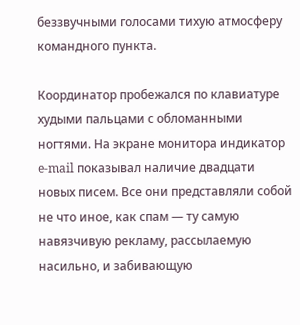беззвучными голосами тихую атмосферу командного пункта.

Координатор пробежался по клавиатуре худыми пальцами с обломанными ногтями. На экране монитора индикатор e-mail показывал наличие двадцати новых писем. Все они представляли собой не что иное, как спам — ту самую навязчивую рекламу, рассылаемую насильно, и забивающую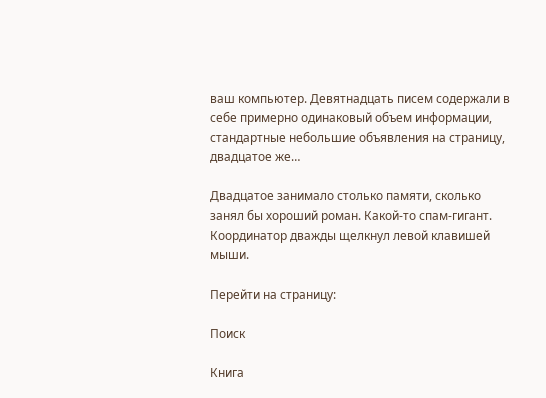ваш компьютер. Девятнадцать писем содержали в себе примерно одинаковый объем информации, стандартные небольшие объявления на страницу, двадцатое же…

Двадцатое занимало столько памяти, сколько занял бы хороший роман. Какой-то спам-гигант. Координатор дважды щелкнул левой клавишей мыши.

Перейти на страницу:

Поиск

Книга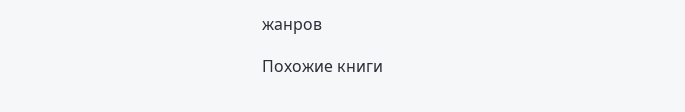жанров

Похожие книги